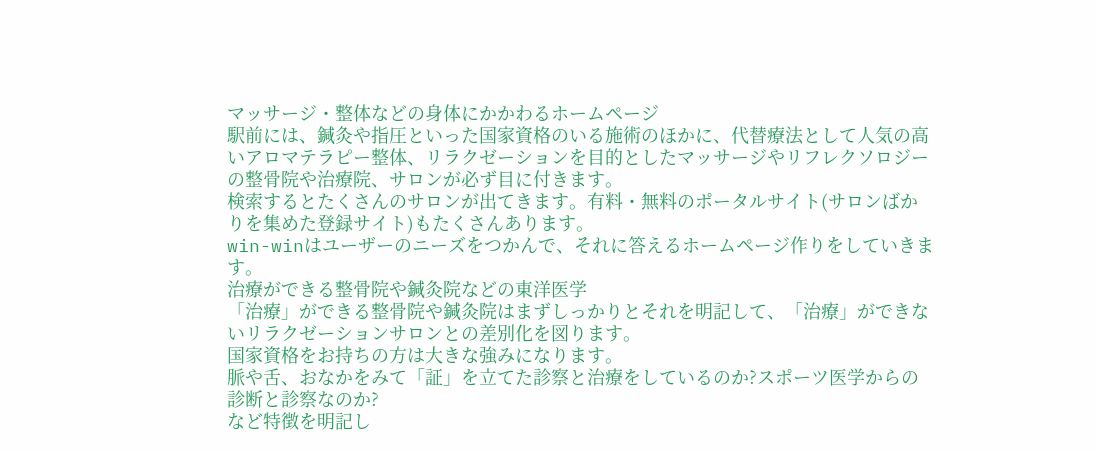マッサージ・整体などの身体にかかわるホームページ
駅前には、鍼灸や指圧といった国家資格のいる施術のほかに、代替療法として人気の高いアロマテラピー整体、リラクゼーションを目的としたマッサージやリフレクソロジーの整骨院や治療院、サロンが必ず目に付きます。
検索するとたくさんのサロンが出てきます。有料・無料のポータルサイト(サロンばかりを集めた登録サイト)もたくさんあります。
win-winはユーザーのニーズをつかんで、それに答えるホームページ作りをしていきます。
治療ができる整骨院や鍼灸院などの東洋医学
「治療」ができる整骨院や鍼灸院はまずしっかりとそれを明記して、「治療」ができないリラクゼーションサロンとの差別化を図ります。
国家資格をお持ちの方は大きな強みになります。
脈や舌、おなかをみて「証」を立てた診察と治療をしているのか?スポーツ医学からの診断と診察なのか?
など特徴を明記し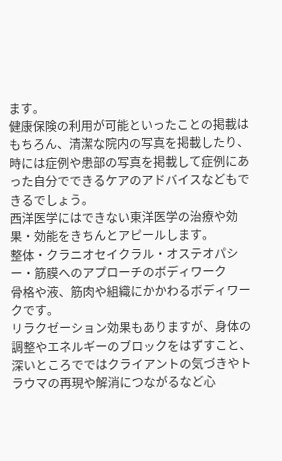ます。
健康保険の利用が可能といったことの掲載はもちろん、清潔な院内の写真を掲載したり、時には症例や患部の写真を掲載して症例にあった自分でできるケアのアドバイスなどもできるでしょう。
西洋医学にはできない東洋医学の治療や効果・効能をきちんとアピールします。
整体・クラニオセイクラル・オステオパシー・筋膜へのアプローチのボディワーク
骨格や液、筋肉や組織にかかわるボディワークです。
リラクゼーション効果もありますが、身体の調整やエネルギーのブロックをはずすこと、深いところでではクライアントの気づきやトラウマの再現や解消につながるなど心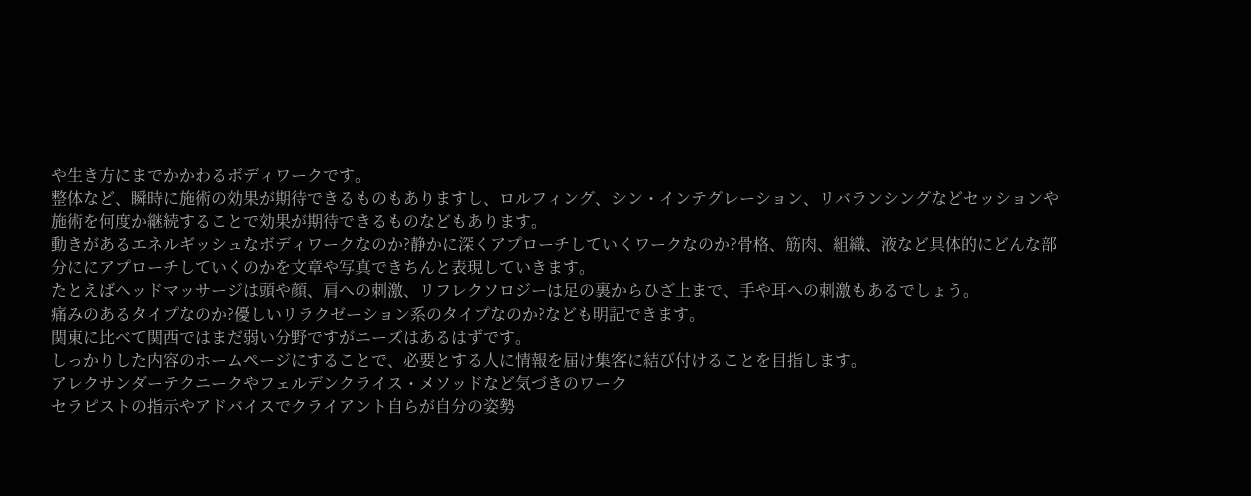や生き方にまでかかわるボディワークです。
整体など、瞬時に施術の効果が期待できるものもありますし、ロルフィング、シン・インテグレーション、リバランシングなどセッションや施術を何度か継続することで効果が期待できるものなどもあります。
動きがあるエネルギッシュなボディワークなのか?静かに深くアプローチしていくワークなのか?骨格、筋肉、組織、液など具体的にどんな部分ににアプローチしていくのかを文章や写真できちんと表現していきます。
たとえばヘッドマッサージは頭や顔、肩への刺激、リフレクソロジーは足の裏からひざ上まで、手や耳への刺激もあるでしょう。
痛みのあるタイプなのか?優しいリラクゼーション系のタイプなのか?なども明記できます。
関東に比べて関西ではまだ弱い分野ですがニーズはあるはずです。
しっかりした内容のホームページにすることで、必要とする人に情報を届け集客に結び付けることを目指します。
アレクサンダーテクニークやフェルデンクライス・メソッドなど気づきのワーク
セラピストの指示やアドバイスでクライアント自らが自分の姿勢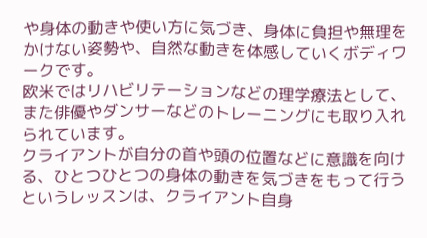や身体の動きや使い方に気づき、身体に負担や無理をかけない姿勢や、自然な動きを体感していくボディワークです。
欧米ではリハビリテーションなどの理学療法として、また俳優やダンサーなどのトレーニングにも取り入れられています。
クライアントが自分の首や頭の位置などに意識を向ける、ひとつひとつの身体の動きを気づきをもって行うというレッスンは、クライアント自身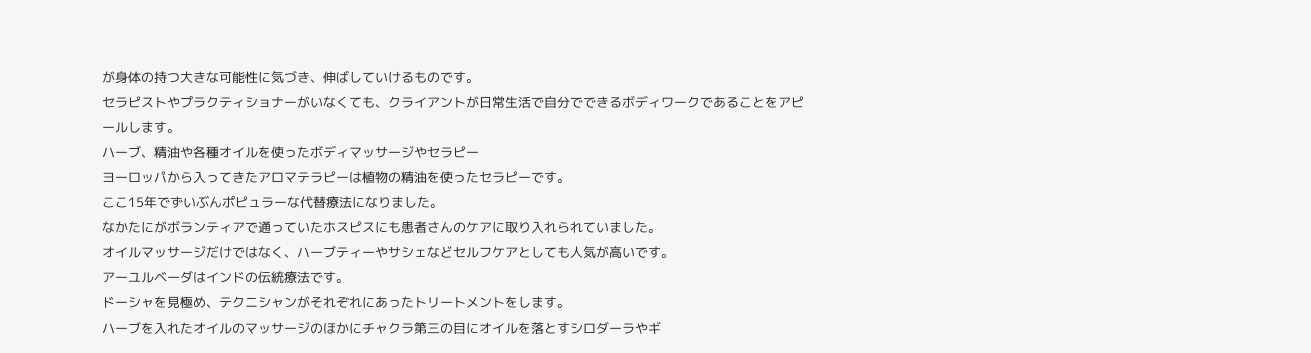が身体の持つ大きな可能性に気づき、伸ばしていけるものです。
セラピストやプラクティショナーがいなくても、クライアントが日常生活で自分でできるボディワークであることをアピールします。
ハーブ、精油や各種オイルを使ったボディマッサージやセラピー
ヨーロッパから入ってきたアロマテラピーは植物の精油を使ったセラピーです。
ここ15年でずいぶんポピュラーな代替療法になりました。
なかたにがボランティアで通っていたホスピスにも患者さんのケアに取り入れられていました。
オイルマッサージだけではなく、ハーブティーやサシェなどセルフケアとしても人気が高いです。
アーユルベーダはインドの伝統療法です。
ドーシャを見極め、テクニシャンがそれぞれにあったトリートメントをします。
ハーブを入れたオイルのマッサージのほかにチャクラ第三の目にオイルを落とすシロダーラやギ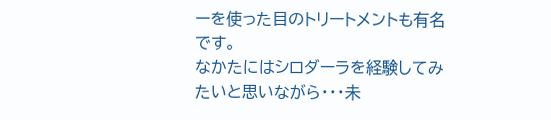ーを使った目のトリートメントも有名です。
なかたにはシロダーラを経験してみたいと思いながら・・・未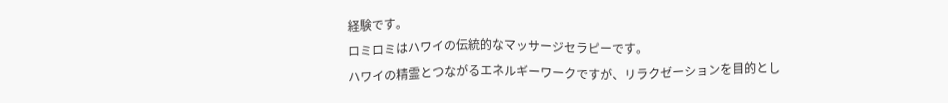経験です。
ロミロミはハワイの伝統的なマッサージセラピーです。
ハワイの精霊とつながるエネルギーワークですが、リラクゼーションを目的とし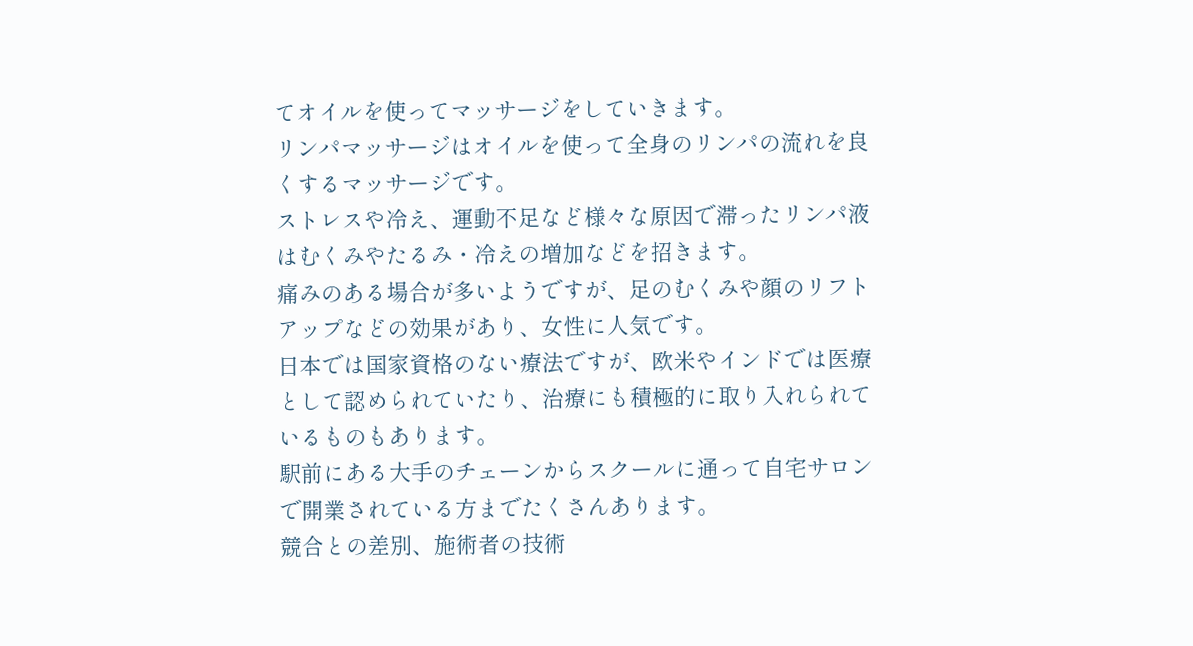てオイルを使ってマッサージをしていきます。
リンパマッサージはオイルを使って全身のリンパの流れを良くするマッサージです。
ストレスや冷え、運動不足など様々な原因で滞ったリンパ液はむくみやたるみ・冷えの増加などを招きます。
痛みのある場合が多いようですが、足のむくみや顔のリフトアップなどの効果があり、女性に人気です。
日本では国家資格のない療法ですが、欧米やインドでは医療として認められていたり、治療にも積極的に取り入れられているものもあります。
駅前にある大手のチェーンからスクールに通って自宅サロンで開業されている方までたくさんあります。
競合との差別、施術者の技術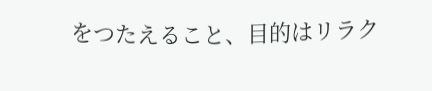をつたえること、目的はリラク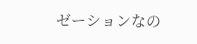ゼーションなの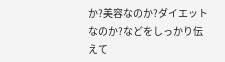か?美容なのか?ダイエットなのか?などをしっかり伝えて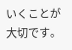いくことが大切です。